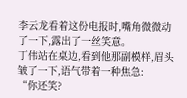李云龙看着这份电报时,嘴角微微动了一下,露出了一丝笑意。
丁伟站在桌边,看到他那副模样,眉头皱了一下,语气带着一种焦急:
“你还笑?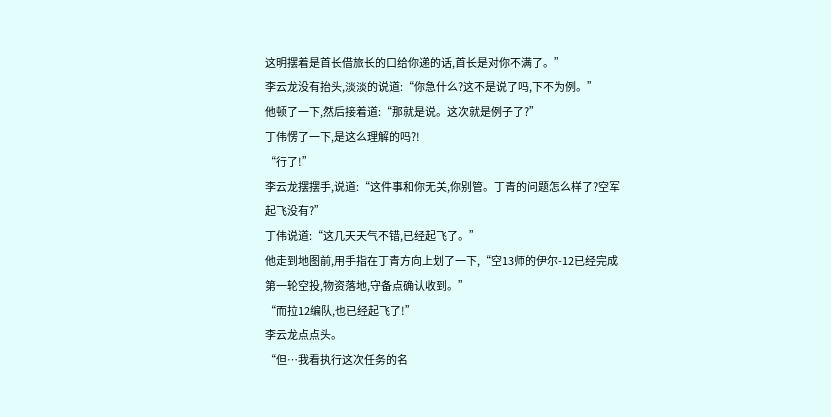这明摆着是首长借旅长的口给你递的话,首长是对你不满了。”
李云龙没有抬头,淡淡的说道:“你急什么?这不是说了吗,下不为例。”
他顿了一下,然后接着道:“那就是说。这次就是例子了?”
丁伟愣了一下,是这么理解的吗?!
“行了!”
李云龙摆摆手,说道:“这件事和你无关,你别管。丁青的问题怎么样了?空军起飞没有?”
丁伟说道:“这几天天气不错,已经起飞了。”
他走到地图前,用手指在丁青方向上划了一下,“空13师的伊尔-12已经完成第一轮空投,物资落地,守备点确认收到。”
“而拉12编队,也已经起飞了!”
李云龙点点头。
“但…我看执行这次任务的名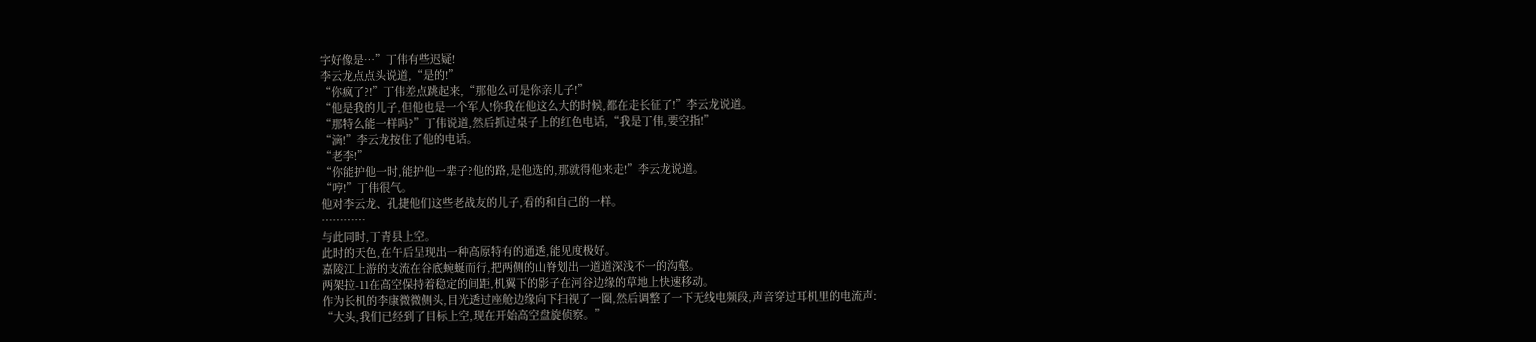字好像是…”丁伟有些迟疑!
李云龙点点头说道,“是的!”
“你疯了?!”丁伟差点跳起来,“那他么可是你亲儿子!”
“他是我的儿子,但他也是一个军人!你我在他这么大的时候,都在走长征了!”李云龙说道。
“那特么能一样吗?”丁伟说道,然后抓过桌子上的红色电话,“我是丁伟,要空指!”
“滴!”李云龙按住了他的电话。
“老李!”
“你能护他一时,能护他一辈子?他的路,是他选的,那就得他来走!”李云龙说道。
“哼!”丁伟很气。
他对李云龙、孔捷他们这些老战友的儿子,看的和自己的一样。
…………
与此同时,丁青县上空。
此时的天色,在午后呈现出一种高原特有的通透,能见度极好。
嘉陵江上游的支流在谷底蜿蜒而行,把两侧的山脊划出一道道深浅不一的沟壑。
两架拉-11在高空保持着稳定的间距,机翼下的影子在河谷边缘的草地上快速移动。
作为长机的李康微微侧头,目光透过座舱边缘向下扫视了一圈,然后调整了一下无线电频段,声音穿过耳机里的电流声:
“大头,我们已经到了目标上空,现在开始高空盘旋侦察。”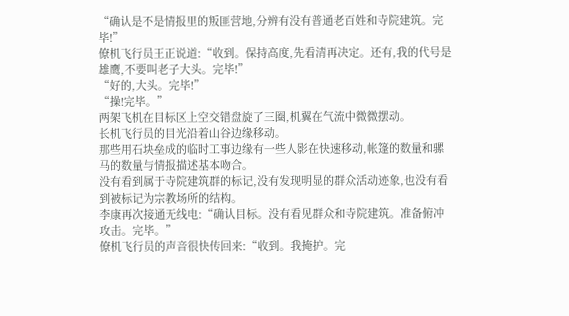“确认是不是情报里的叛匪营地,分辨有没有普通老百姓和寺院建筑。完毕!”
僚机飞行员王正说道:“收到。保持高度,先看清再决定。还有,我的代号是雄鹰,不要叫老子大头。完毕!”
“好的,大头。完毕!”
“操!完毕。”
两架飞机在目标区上空交错盘旋了三圈,机翼在气流中微微摆动。
长机飞行员的目光沿着山谷边缘移动。
那些用石块垒成的临时工事边缘有一些人影在快速移动,帐篷的数量和骡马的数量与情报描述基本吻合。
没有看到属于寺院建筑群的标记,没有发现明显的群众活动迹象,也没有看到被标记为宗教场所的结构。
李康再次接通无线电:“确认目标。没有看见群众和寺院建筑。准备俯冲攻击。完毕。”
僚机飞行员的声音很快传回来:“收到。我掩护。完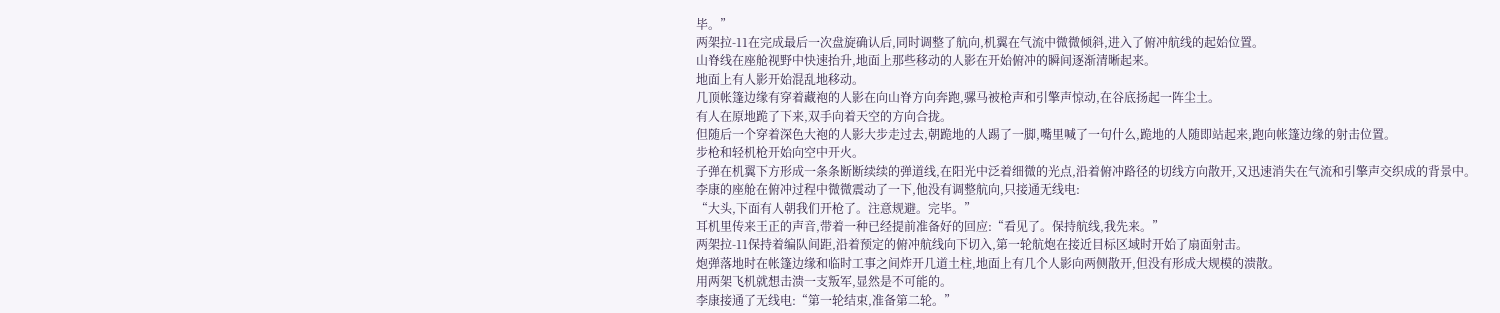毕。”
两架拉-11在完成最后一次盘旋确认后,同时调整了航向,机翼在气流中微微倾斜,进入了俯冲航线的起始位置。
山脊线在座舱视野中快速抬升,地面上那些移动的人影在开始俯冲的瞬间逐渐清晰起来。
地面上有人影开始混乱地移动。
几顶帐篷边缘有穿着藏袍的人影在向山脊方向奔跑,骡马被枪声和引擎声惊动,在谷底扬起一阵尘土。
有人在原地跪了下来,双手向着天空的方向合拢。
但随后一个穿着深色大袍的人影大步走过去,朝跪地的人踢了一脚,嘴里喊了一句什么,跪地的人随即站起来,跑向帐篷边缘的射击位置。
步枪和轻机枪开始向空中开火。
子弹在机翼下方形成一条条断断续续的弹道线,在阳光中泛着细微的光点,沿着俯冲路径的切线方向散开,又迅速消失在气流和引擎声交织成的背景中。
李康的座舱在俯冲过程中微微震动了一下,他没有调整航向,只接通无线电:
“大头,下面有人朝我们开枪了。注意规避。完毕。”
耳机里传来王正的声音,带着一种已经提前准备好的回应:“看见了。保持航线,我先来。”
两架拉-11保持着编队间距,沿着预定的俯冲航线向下切入,第一轮航炮在接近目标区域时开始了扇面射击。
炮弹落地时在帐篷边缘和临时工事之间炸开几道土柱,地面上有几个人影向两侧散开,但没有形成大规模的溃散。
用两架飞机就想击溃一支叛军,显然是不可能的。
李康接通了无线电:“第一轮结束,准备第二轮。”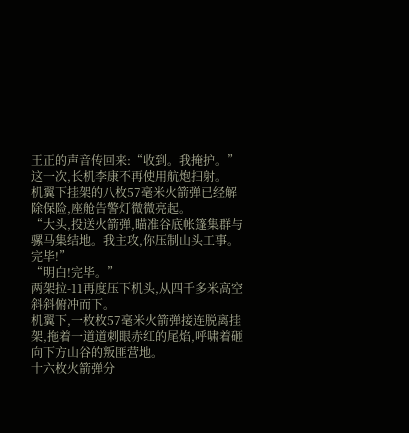王正的声音传回来:“收到。我掩护。”
这一次,长机李康不再使用航炮扫射。
机翼下挂架的八枚57毫米火箭弹已经解除保险,座舱告警灯微微亮起。
“大头,投送火箭弹,瞄准谷底帐篷集群与骡马集结地。我主攻,你压制山头工事。完毕!”
“明白!完毕。”
两架拉‑11再度压下机头,从四千多米高空斜斜俯冲而下。
机翼下,一枚枚57毫米火箭弹接连脱离挂架,拖着一道道刺眼赤红的尾焰,呼啸着砸向下方山谷的叛匪营地。
十六枚火箭弹分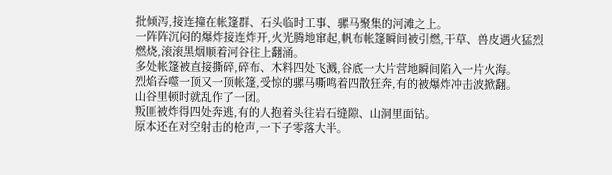批倾泻,接连撞在帐篷群、石头临时工事、骡马聚集的河滩之上。
一阵阵沉闷的爆炸接连炸开,火光腾地窜起,帆布帐篷瞬间被引燃,干草、兽皮遇火猛烈燃烧,滚滚黑烟顺着河谷往上翻涌。
多处帐篷被直接撕碎,碎布、木料四处飞溅,谷底一大片营地瞬间陷入一片火海。
烈焰吞噬一顶又一顶帐篷,受惊的骡马嘶鸣着四散狂奔,有的被爆炸冲击波掀翻。
山谷里顿时就乱作了一团。
叛匪被炸得四处奔逃,有的人抱着头往岩石缝隙、山洞里面钻。
原本还在对空射击的枪声,一下子零落大半。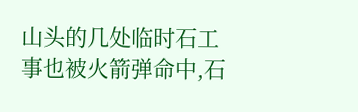山头的几处临时石工事也被火箭弹命中,石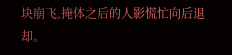块崩飞,掩体之后的人影慌忙向后退却。